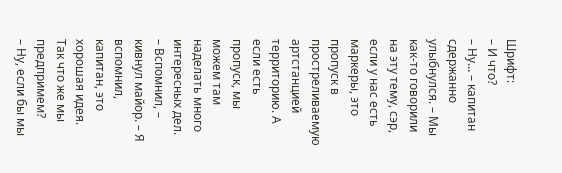Шрифт:
– И что?
– Ну… – капитан сдержанно улыбнулся. – Мы как-то говорили на эту тему, сэр, если у нас есть маркеры, это пропуск в простреливаемую артстанцией территорию. А если есть пропуск, мы можем там наделать много интересных дел.
– Вспомнил, – кивнул майор. – Я вспомнил, капитан, это хорошая идея. Так что же мы предпримем?
– Ну, если бы мы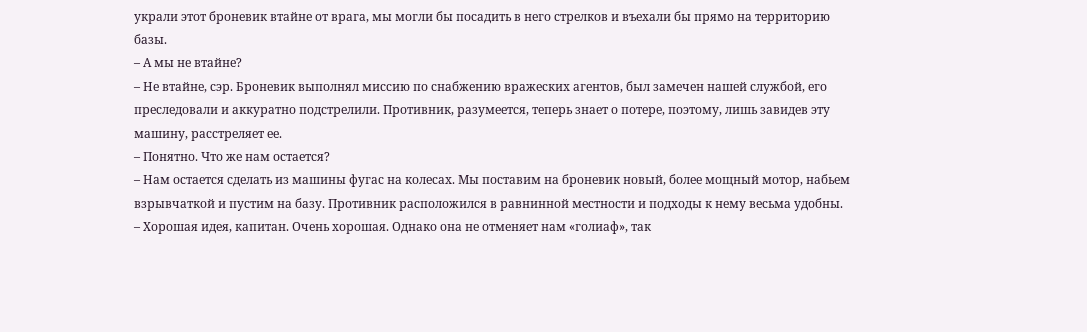украли этот броневик втайне от врага, мы могли бы посадить в него стрелков и въехали бы прямо на территорию базы.
– А мы не втайне?
– Не втайне, сэр. Броневик выполнял миссию по снабжению вражеских агентов, был замечен нашей службой, его преследовали и аккуратно подстрелили. Противник, разумеется, теперь знает о потере, поэтому, лишь завидев эту машину, расстреляет ее.
– Понятно. Что же нам остается?
– Нам остается сделать из машины фугас на колесах. Мы поставим на броневик новый, более мощный мотор, набьем взрывчаткой и пустим на базу. Противник расположился в равнинной местности и подходы к нему весьма удобны.
– Хорошая идея, капитан. Очень хорошая. Однако она не отменяет нам «голиаф», так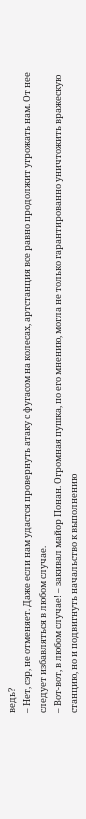ведь?
– Нет, сэр, не отменяет. Даже если нам удастся провернуть атаку с фугасом на колесах, артстанция все равно продолжит угрожать нам. От нее следует избавляться в любом случае.
– Вот-вот, в любом случае! – закивал майор Понан. Огромная пушка, по его мнению, могла не только гарантированно уничтожить вражескую станцию, но и подвигнуть начальство к выполнению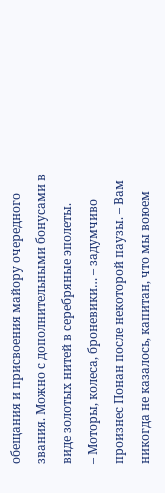обещания и присвоения майору очередного звания. Можно с дополнительными бонусами в виде золотых нитей в серебряные эполеты.
– Моторы, колеса, броневики… – задумчиво произнес Понан после некоторой паузы. – Вам никогда не казалось, капитан, что мы воюем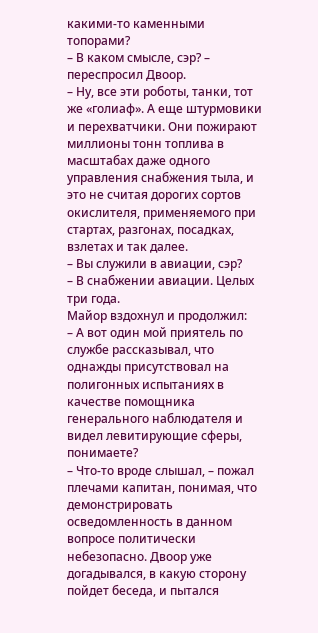какими-то каменными топорами?
– В каком смысле, сэр? – переспросил Двоор.
– Ну, все эти роботы, танки, тот же «голиаф». А еще штурмовики и перехватчики. Они пожирают миллионы тонн топлива в масштабах даже одного управления снабжения тыла, и это не считая дорогих сортов окислителя, применяемого при стартах, разгонах, посадках, взлетах и так далее.
– Вы служили в авиации, сэр?
– В снабжении авиации. Целых три года.
Майор вздохнул и продолжил:
– А вот один мой приятель по службе рассказывал, что однажды присутствовал на полигонных испытаниях в качестве помощника генерального наблюдателя и видел левитирующие сферы, понимаете?
– Что-то вроде слышал, – пожал плечами капитан, понимая, что демонстрировать осведомленность в данном вопросе политически небезопасно. Двоор уже догадывался, в какую сторону пойдет беседа, и пытался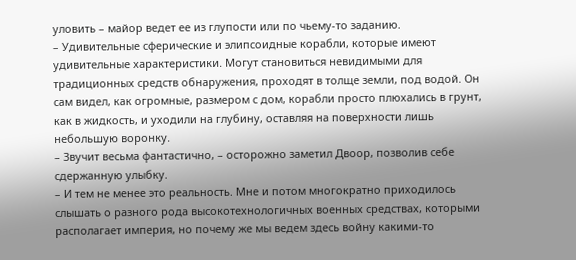уловить – майор ведет ее из глупости или по чьему-то заданию.
– Удивительные сферические и элипсоидные корабли, которые имеют удивительные характеристики. Могут становиться невидимыми для традиционных средств обнаружения, проходят в толще земли, под водой. Он сам видел, как огромные, размером с дом, корабли просто плюхались в грунт, как в жидкость, и уходили на глубину, оставляя на поверхности лишь небольшую воронку.
– Звучит весьма фантастично, – осторожно заметил Двоор, позволив себе сдержанную улыбку.
– И тем не менее это реальность. Мне и потом многократно приходилось слышать о разного рода высокотехнологичных военных средствах, которыми располагает империя, но почему же мы ведем здесь войну какими-то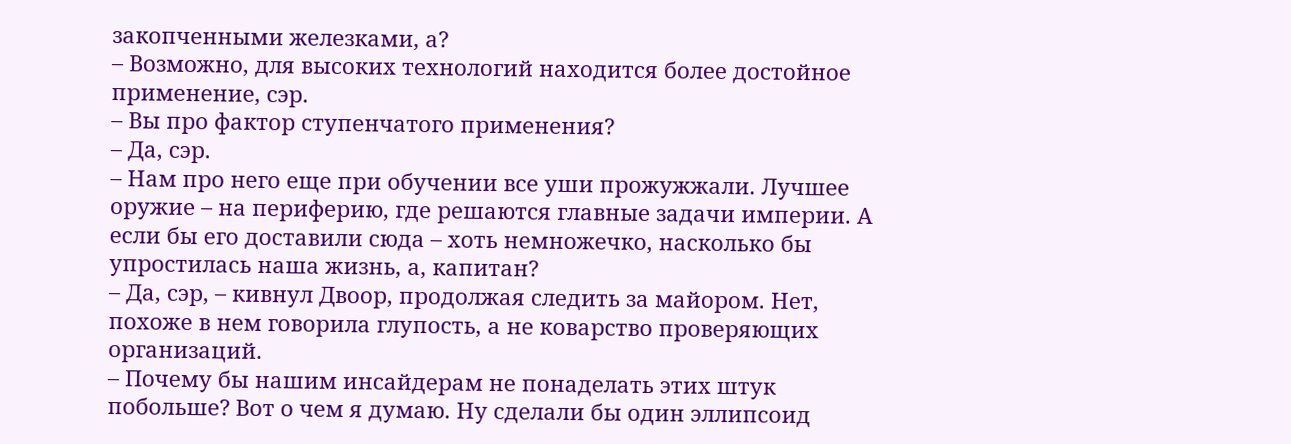закопченными железками, а?
– Возможно, для высоких технологий находится более достойное применение, сэр.
– Вы про фактор ступенчатого применения?
– Да, сэр.
– Нам про него еще при обучении все уши прожужжали. Лучшее оружие – на периферию, где решаются главные задачи империи. А если бы его доставили сюда – хоть немножечко, насколько бы упростилась наша жизнь, а, капитан?
– Да, сэр, – кивнул Двоор, продолжая следить за майором. Нет, похоже в нем говорила глупость, а не коварство проверяющих организаций.
– Почему бы нашим инсайдерам не понаделать этих штук побольше? Вот о чем я думаю. Ну сделали бы один эллипсоид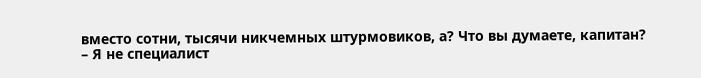вместо сотни, тысячи никчемных штурмовиков, а? Что вы думаете, капитан?
– Я не специалист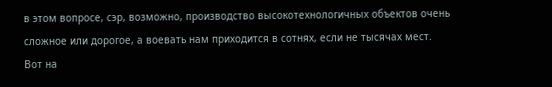в этом вопросе, сэр, возможно, производство высокотехнологичных объектов очень сложное или дорогое, а воевать нам приходится в сотнях, если не тысячах мест. Вот на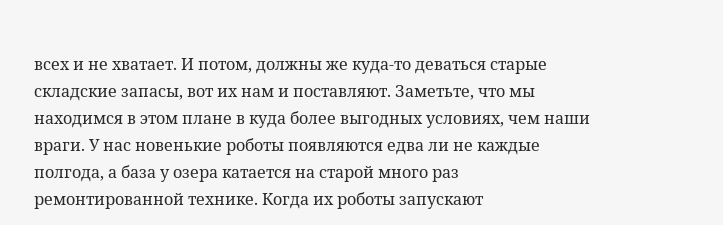всех и не хватает. И потом, должны же куда-то деваться старые складские запасы, вот их нам и поставляют. Заметьте, что мы находимся в этом плане в куда более выгодных условиях, чем наши враги. У нас новенькие роботы появляются едва ли не каждые полгода, а база у озера катается на старой много раз ремонтированной технике. Когда их роботы запускают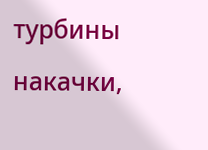турбины накачки,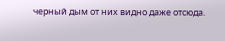черный дым от них видно даже отсюда.